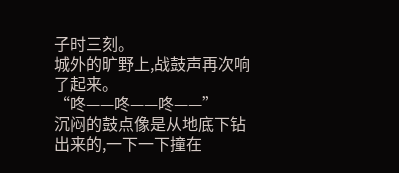子时三刻。
城外的旷野上,战鼓声再次响了起来。
“咚——咚——咚——”
沉闷的鼓点像是从地底下钻出来的,一下一下撞在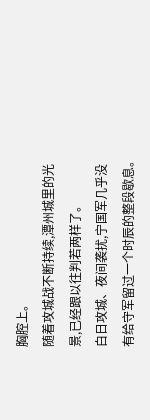胸腔上。
随着攻城战不断持续,潭州城里的光景,已经跟以往判若两样了。
白日攻城、夜间袭扰,宁国军几乎没有给守军留过一个时辰的整段歇息。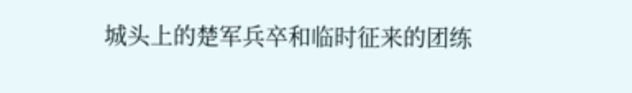城头上的楚军兵卒和临时征来的团练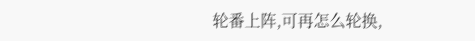轮番上阵,可再怎么轮换,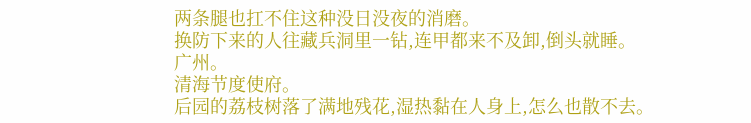两条腿也扛不住这种没日没夜的消磨。
换防下来的人往藏兵洞里一钻,连甲都来不及卸,倒头就睡。
广州。
清海节度使府。
后园的荔枝树落了满地残花,湿热黏在人身上,怎么也散不去。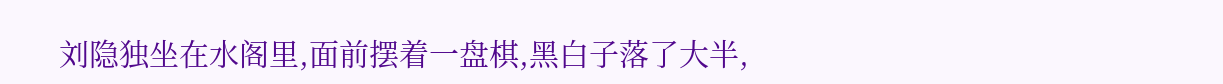刘隐独坐在水阁里,面前摆着一盘棋,黑白子落了大半,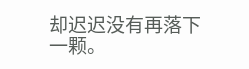却迟迟没有再落下一颗。